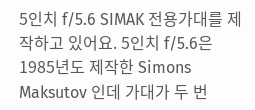5인치 f/5.6 SIMAK 전용가대를 제작하고 있어요. 5인치 f/5.6은 1985년도 제작한 Simons Maksutov 인데 가대가 두 번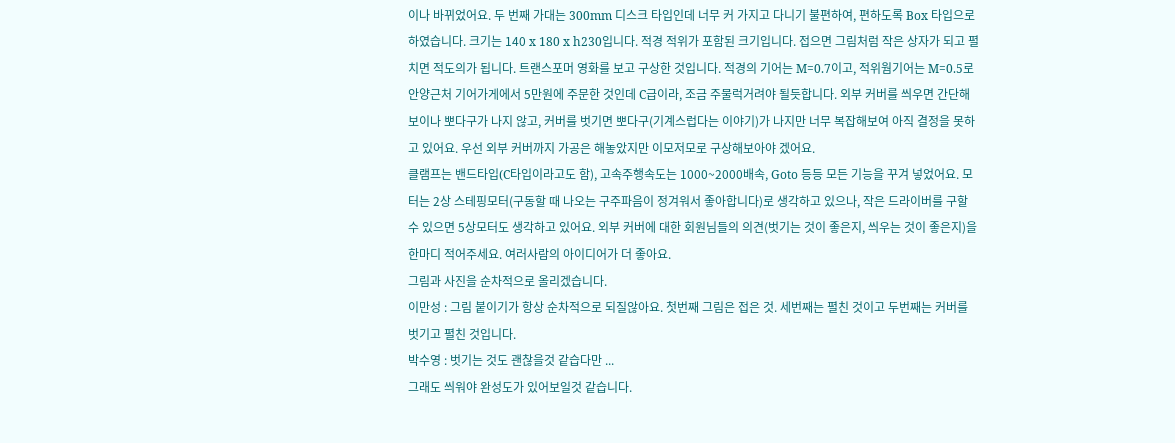이나 바뀌었어요. 두 번째 가대는 300mm 디스크 타입인데 너무 커 가지고 다니기 불편하여, 편하도록 Box 타입으로 하였습니다. 크기는 140 x 180 x h230입니다. 적경 적위가 포함된 크기입니다. 접으면 그림처럼 작은 상자가 되고 펼치면 적도의가 됩니다. 트랜스포머 영화를 보고 구상한 것입니다. 적경의 기어는 M=0.7이고, 적위웜기어는 M=0.5로 안양근처 기어가게에서 5만원에 주문한 것인데 C급이라, 조금 주물럭거려야 될듯합니다. 외부 커버를 씌우면 간단해보이나 뽀다구가 나지 않고, 커버를 벗기면 뽀다구(기계스럽다는 이야기)가 나지만 너무 복잡해보여 아직 결정을 못하고 있어요. 우선 외부 커버까지 가공은 해놓았지만 이모저모로 구상해보아야 겠어요.
클램프는 밴드타입(C타입이라고도 함), 고속주행속도는 1000~2000배속, Goto 등등 모든 기능을 꾸겨 넣었어요. 모터는 2상 스테핑모터(구동할 때 나오는 구주파음이 정겨워서 좋아합니다)로 생각하고 있으나, 작은 드라이버를 구할 수 있으면 5상모터도 생각하고 있어요. 외부 커버에 대한 회원님들의 의견(벗기는 것이 좋은지, 씌우는 것이 좋은지)을 한마디 적어주세요. 여러사람의 아이디어가 더 좋아요.
그림과 사진을 순차적으로 올리겠습니다.
이만성 : 그림 붙이기가 항상 순차적으로 되질않아요. 첫번째 그림은 접은 것. 세번째는 펼친 것이고 두번째는 커버를 벗기고 펼친 것입니다.
박수영 : 벗기는 것도 괜찮을것 같습다만 ...
그래도 씌워야 완성도가 있어보일것 같습니다.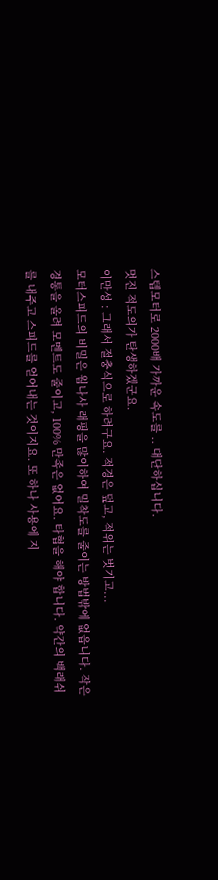스텝모터로 2000배 가까운 속도를 .. 대단하십니다.
멋진 적도의가 탄생하겠군요.
이만성 : 그래서 절충식으로 하려구요. 적경은 덮고, 적위는 벗기고...
모터스피드의 비밀은 웜나사 래핑을 많이하여 밀착도를 줄이는 방법밖에 없읍니다. 작은 경통을 올려 모멘트도 줄이고, 100% 만족은 없어요. 타협을 해야 합니다. 약간의 백래쉬를 내주고 스피드를 얻어내는 것이지요. 또 하나 사용에 지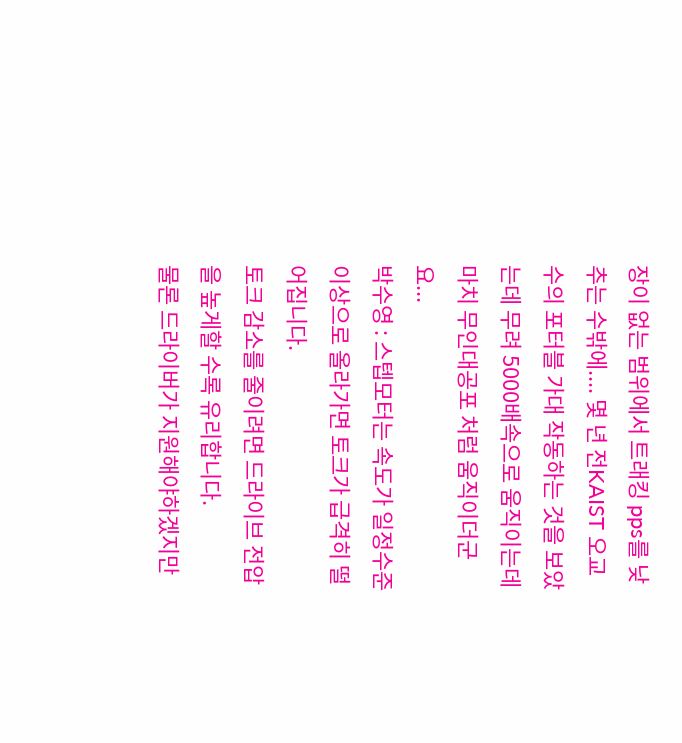장이 없는 범위에서 트래킹 pps를 낮추는 수밖에.... 몇 년 전KAIST 오교수의 포터블 가대 작동하는 것을 보았는데 무려 5000배속으로 움직이는데 마치 무인대공포 처럼 움직이더군요...
박수영 : 스텝모터는 속도가 일정수준 이상으로 올라가면 토크가 급격히 떨어집니다.
토크 감소를 줄이려면 드라이브 전압을 높게할 수록 유리합니다.
물론 드라이버가 지원해야하겠지만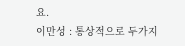요.
이만성 : 통상적으로 두가지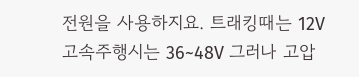전원을 사용하지요. 트래킹때는 12V 고속주행시는 36~48V 그러나 고압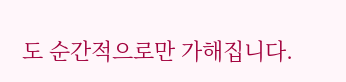도 순간적으로만 가해집니다.